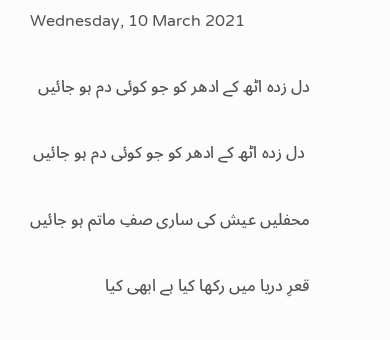Wednesday, 10 March 2021

دل زدہ اٹھ کے ادھر کو جو کوئی دم ہو جائیں

 دل زدہ اٹھ کے ادھر کو جو کوئی دم ہو جائیں

محفلیں عیش کی ساری صفِ ماتم ہو جائیں

قعرِ دریا میں رکھا کیا ہے ابھی کیا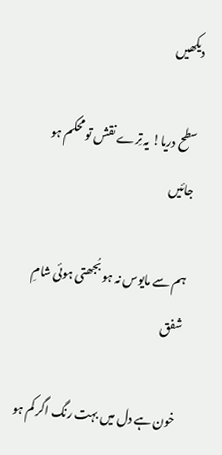دیکھیں

سطح دریا! یہ تِرے نقش تو محکم ہو جائیں

ہم سے مایوس نہ ہو بُجھتی ہوئی شامِ شفق

خون ہے دل میں بہت رنگ اگر کم ہو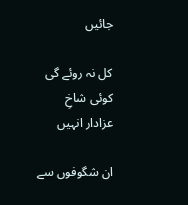جائیں

کل نہ روئے گی کوئی شاخِ عزادار انہیں

ان شگوفوں سے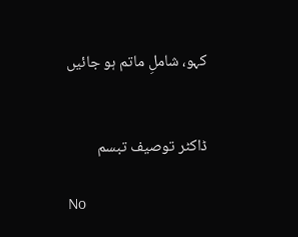کہو، شاملِ ماتم ہو جائیں


ڈاکٹر توصیف تبسم

No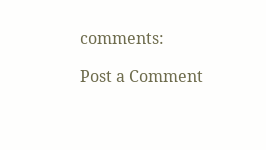comments:

Post a Comment